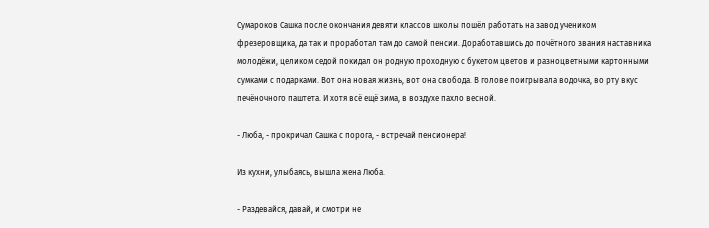Сумароков Сашка после окончания девяти классов школы пошёл работать на завод учеником фрезеровщика, да так и проработал там до самой пенсии. Доработавшись до почётного звания наставника молодёжи, целиком седой покидал он родную проходную с букетом цветов и разноцветными картонными сумками с подарками. Вот она новая жизнь, вот она свобода. В голове поигрывала водочка, во рту вкус печёночного паштета. И хотя всё ещё зима, в воздухе пахло весной.

- Люба, - прокричал Сашка с порога, - встречай пенсионера!

Из кухни, улыбаясь, вышла жена Люба.

- Раздевайся, давай, и смотри не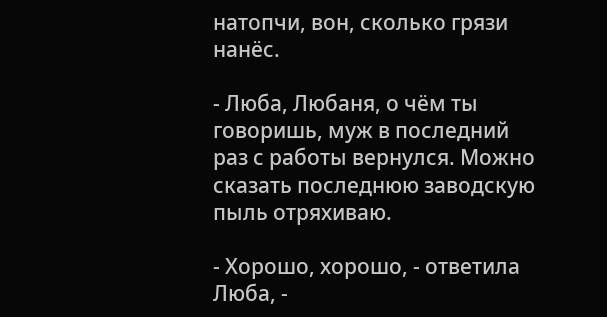натопчи, вон, сколько грязи нанёс.

- Люба, Любаня, о чём ты говоришь, муж в последний раз с работы вернулся. Можно сказать последнюю заводскую пыль отряхиваю.

- Хорошо, хорошо, - ответила Люба, -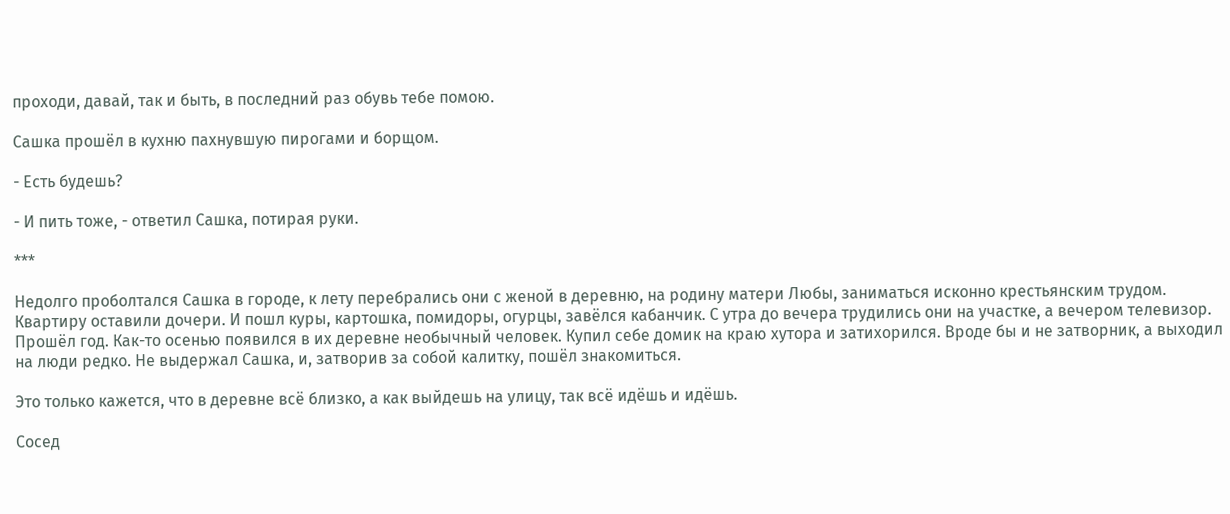проходи, давай, так и быть, в последний раз обувь тебе помою.

Сашка прошёл в кухню пахнувшую пирогами и борщом.

- Есть будешь?

- И пить тоже, - ответил Сашка, потирая руки.

***

Недолго проболтался Сашка в городе, к лету перебрались они с женой в деревню, на родину матери Любы, заниматься исконно крестьянским трудом. Квартиру оставили дочери. И пошл куры, картошка, помидоры, огурцы, завёлся кабанчик. С утра до вечера трудились они на участке, а вечером телевизор. Прошёл год. Как-то осенью появился в их деревне необычный человек. Купил себе домик на краю хутора и затихорился. Вроде бы и не затворник, а выходил на люди редко. Не выдержал Сашка, и, затворив за собой калитку, пошёл знакомиться.

Это только кажется, что в деревне всё близко, а как выйдешь на улицу, так всё идёшь и идёшь.

Сосед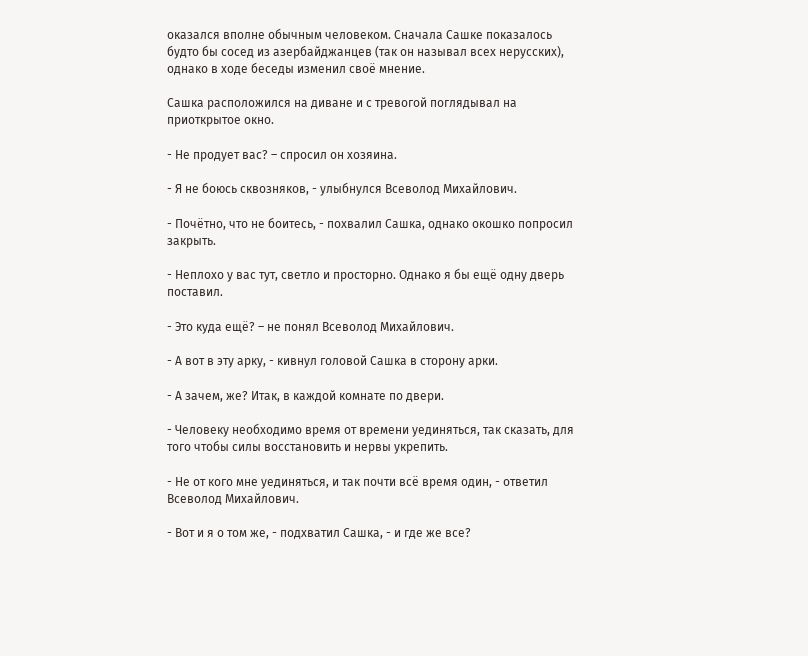оказался вполне обычным человеком. Сначала Сашке показалось будто бы сосед из азербайджанцев (так он называл всех нерусских), однако в ходе беседы изменил своё мнение.

Сашка расположился на диване и с тревогой поглядывал на приоткрытое окно.

- Не продует вас? – спросил он хозяина.

- Я не боюсь сквозняков, - улыбнулся Всеволод Михайлович.

- Почётно, что не боитесь, - похвалил Сашка, однако окошко попросил закрыть.

- Неплохо у вас тут, светло и просторно. Однако я бы ещё одну дверь поставил.

- Это куда ещё? – не понял Всеволод Михайлович.

- А вот в эту арку, - кивнул головой Сашка в сторону арки.

- А зачем, же? Итак, в каждой комнате по двери.

- Человеку необходимо время от времени уединяться, так сказать, для того чтобы силы восстановить и нервы укрепить.

- Не от кого мне уединяться, и так почти всё время один, - ответил Всеволод Михайлович.

- Вот и я о том же, - подхватил Сашка, - и где же все?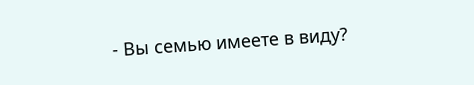- Вы семью имеете в виду?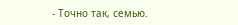- Точно так, семью.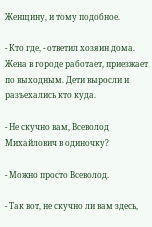Женщину, и тому подобное.

- Кто где, - ответил хозяин дома. Жена в городе работает, приезжает по выходным. Дети выросли и разъехались кто куда.

- Не скучно вам, Всеволод Михайлович в одиночку?

- Можно просто Всеволод.

- Так вот, не скучно ли вам здесь,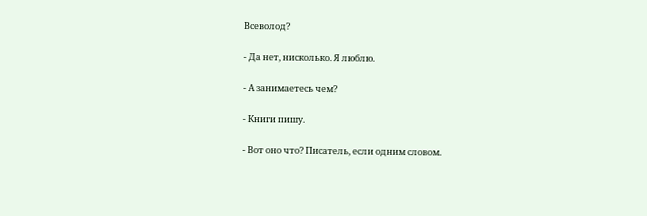Всеволод?

- Да нет, нисколько. Я люблю.

- А занимаетесь чем?

- Книги пишу.

- Вот оно что? Писатель, если одним словом.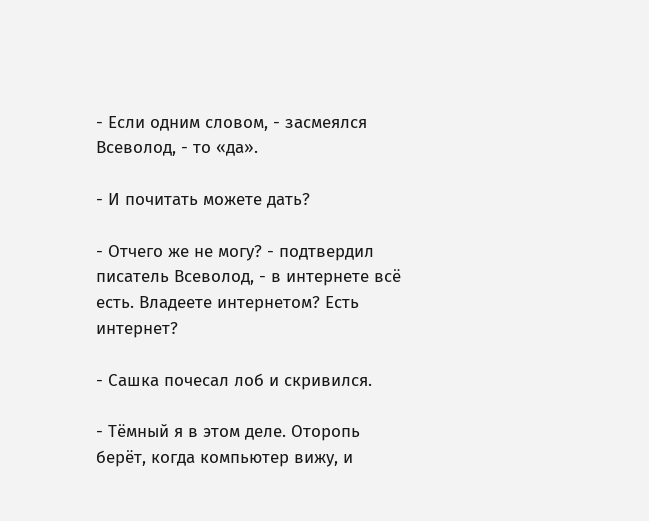- Если одним словом, - засмеялся Всеволод, - то «да».

- И почитать можете дать?

- Отчего же не могу? - подтвердил писатель Всеволод, - в интернете всё есть. Владеете интернетом? Есть интернет?

- Сашка почесал лоб и скривился.

- Тёмный я в этом деле. Оторопь берёт, когда компьютер вижу, и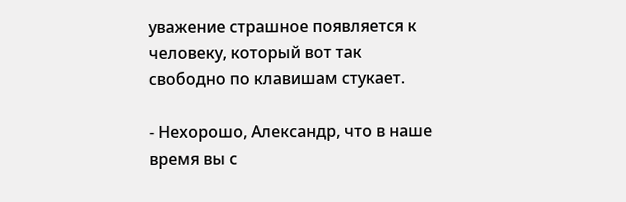уважение страшное появляется к человеку, который вот так свободно по клавишам стукает.

- Нехорошо, Александр, что в наше время вы с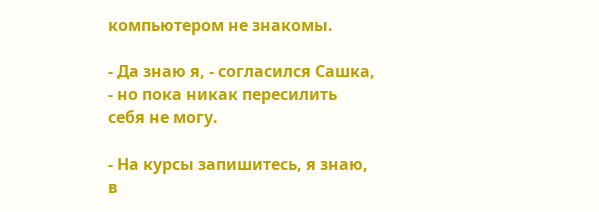компьютером не знакомы.

- Да знаю я, - согласился Сашка, - но пока никак пересилить себя не могу.

- На курсы запишитесь, я знаю, в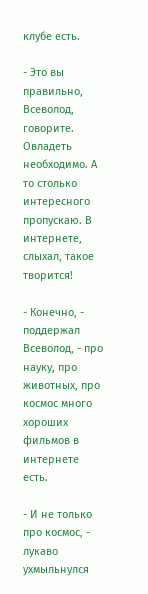клубе есть.

- Это вы правильно, Всеволод, говорите. Овладеть необходимо. А то столько интересного пропускаю. В интернете, слыхал, такое творится!

- Конечно, - поддержал Всеволод, - про науку, про животных, про космос много хороших фильмов в интернете есть.

- И не только про космос, - лукаво ухмыльнулся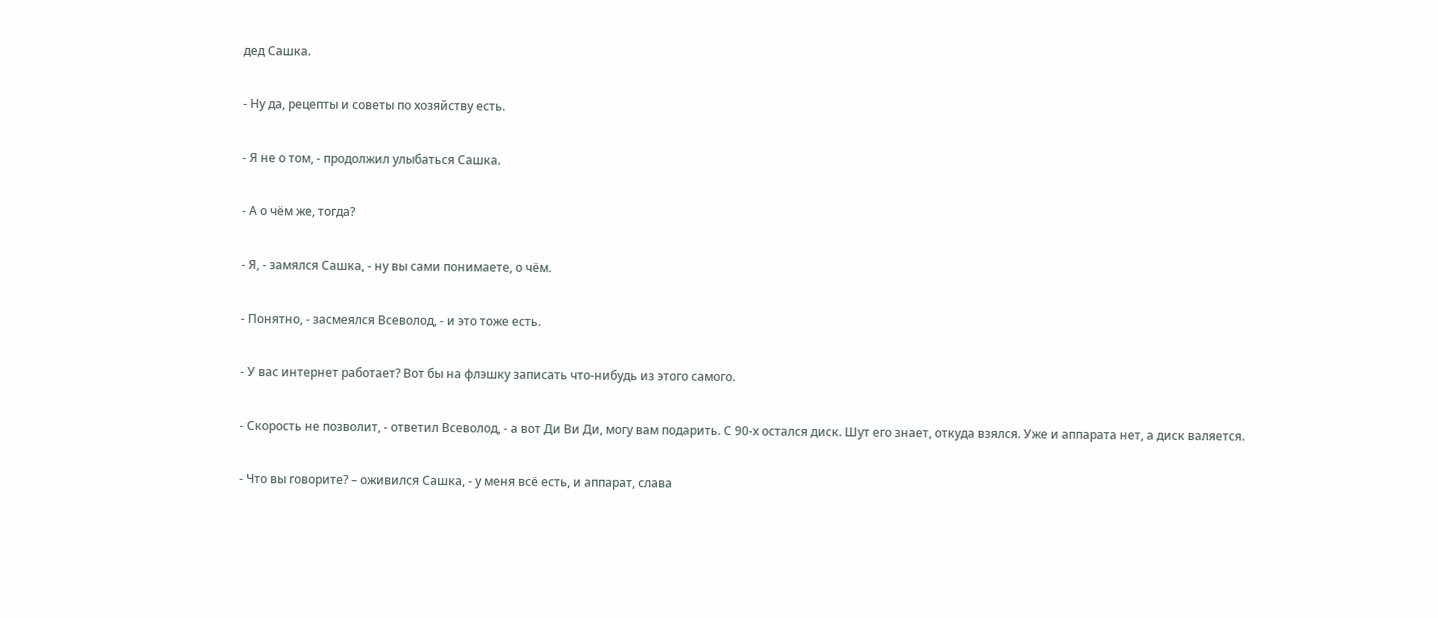дед Сашка.

- Ну да, рецепты и советы по хозяйству есть.

- Я не о том, - продолжил улыбаться Сашка.

- А о чём же, тогда?

- Я, - замялся Сашка, - ну вы сами понимаете, о чём.

- Понятно, - засмеялся Всеволод, - и это тоже есть.

- У вас интернет работает? Вот бы на флэшку записать что-нибудь из этого самого.

- Скорость не позволит, - ответил Всеволод, - а вот Ди Ви Ди, могу вам подарить. С 90-х остался диск. Шут его знает, откуда взялся. Уже и аппарата нет, а диск валяется.

- Что вы говорите? – оживился Сашка, - у меня всё есть, и аппарат, слава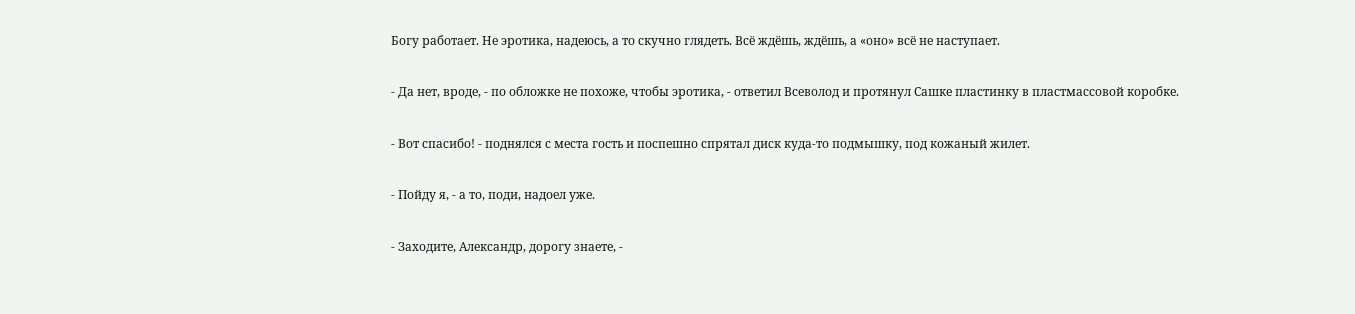Богу работает. Не эротика, надеюсь, а то скучно глядеть. Всё ждёшь, ждёшь, а «оно» всё не наступает.

- Да нет, вроде, - по обложке не похоже, чтобы эротика, - ответил Всеволод и протянул Сашке пластинку в пластмассовой коробке.

- Вот спасибо! - поднялся с места гость и поспешно спрятал диск куда-то подмышку, под кожаный жилет.

- Пойду я, - а то, поди, надоел уже.

- Заходите, Александр, дорогу знаете, -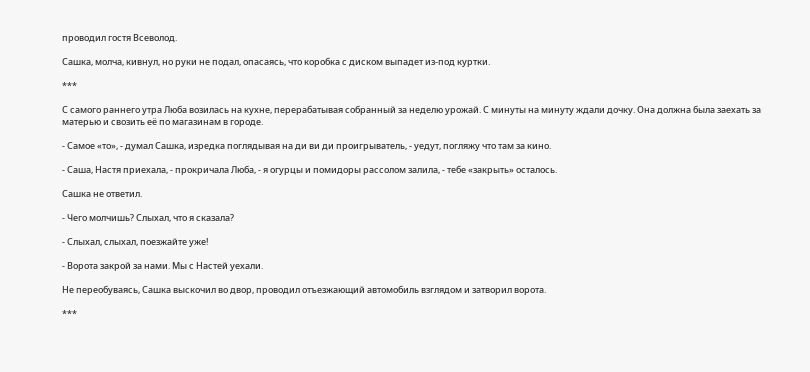проводил гостя Всеволод.

Сашка, молча, кивнул, но руки не подал, опасаясь, что коробка с диском выпадет из-под куртки.

***

С самого раннего утра Люба возилась на кухне, перерабатывая собранный за неделю урожай. С минуты на минуту ждали дочку. Она должна была заехать за матерью и свозить её по магазинам в городе.

- Самое «то», - думал Сашка, изредка поглядывая на ди ви ди проигрыватель, - уедут, погляжу что там за кино.

- Саша, Настя приехала, - прокричала Люба, - я огурцы и помидоры рассолом залила, - тебе «закрыть» осталось.

Сашка не ответил.

- Чего молчишь? Слыхал, что я сказала?

- Слыхал, слыхал, поезжайте уже!

- Ворота закрой за нами. Мы с Настей уехали.

Не переобуваясь, Сашка выскочил во двор, проводил отъезжающий автомобиль взглядом и затворил ворота.

***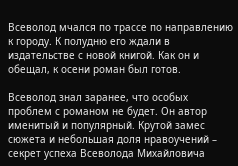Всеволод мчался по трассе по направлению к городу. К полудню его ждали в издательстве с новой книгой. Как он и обещал, к осени роман был готов.

Всеволод знал заранее, что особых проблем с романом не будет. Он автор именитый и популярный. Крутой замес сюжета и небольшая доля нравоучений – секрет успеха Всеволода Михайловича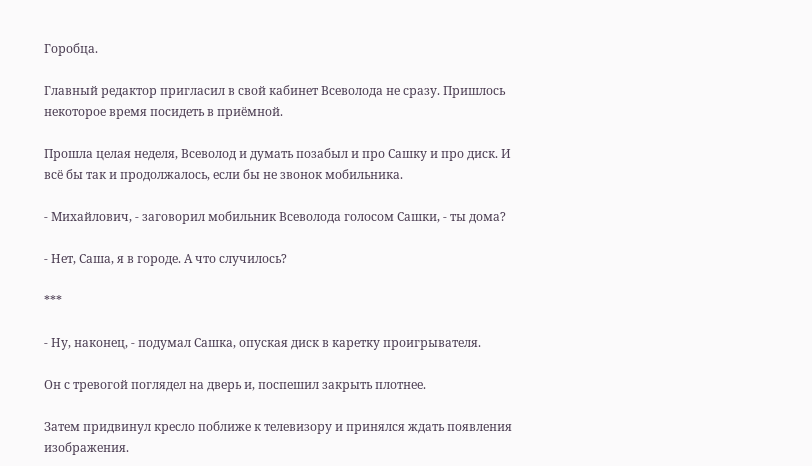Горобца.

Главный редактор пригласил в свой кабинет Всеволода не сразу. Пришлось некоторое время посидеть в приёмной.

Прошла целая неделя, Всеволод и думать позабыл и про Сашку и про диск. И всё бы так и продолжалось, если бы не звонок мобильника.

- Михайлович, - заговорил мобильник Всеволода голосом Сашки, - ты дома?

- Нет, Саша, я в городе. А что случилось?

***

- Ну, наконец, - подумал Сашка, опуская диск в каретку проигрывателя.

Он с тревогой поглядел на дверь и, поспешил закрыть плотнее.

Затем придвинул кресло поближе к телевизору и принялся ждать появления изображения.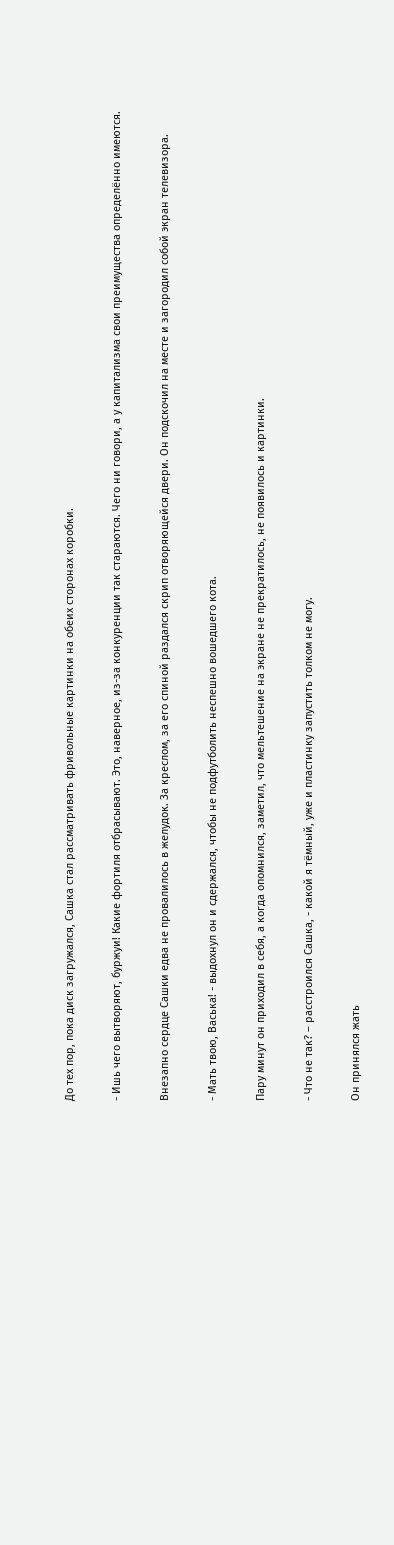До тех пор, пока диск загружался, Сашка стал рассматривать фривольные картинки на обеих сторонах коробки.

- Ишь чего вытворяют, буржуи! Какие фортиля отбрасывают. Это, наверное, из-за конкуренции так стараются. Чего ни говори, а у капитализма свои преимущества определённо имеются.

Внезапно сердце Сашки едва не провалилось в желудок. За креслом, за его спиной раздался скрип отворяющейся двери. Он подскочил на месте и загородил собой экран телевизора.

- Мать твою, Васька! - выдохнул он и сдержался, чтобы не подфутболить неспешно вошедшего кота.

Пару минут он приходил в себя, а когда опомнился, заметил, что мельтешение на экране не прекратилось, не появилось и картинки.

- Что не так? – расстроился Сашка, - какой я тёмный, уже и пластинку запустить толком не могу.

Он принялся жать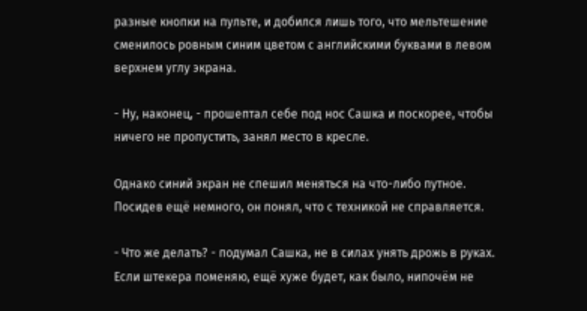разные кнопки на пульте, и добился лишь того, что мельтешение сменилось ровным синим цветом с английскими буквами в левом верхнем углу экрана.

- Ну, наконец, - прошептал себе под нос Сашка и поскорее, чтобы ничего не пропустить, занял место в кресле.

Однако синий экран не спешил меняться на что-либо путное. Посидев ещё немного, он понял, что с техникой не справляется.

- Что же делать? - подумал Сашка, не в силах унять дрожь в руках. Если штекера поменяю, ещё хуже будет, как было, нипочём не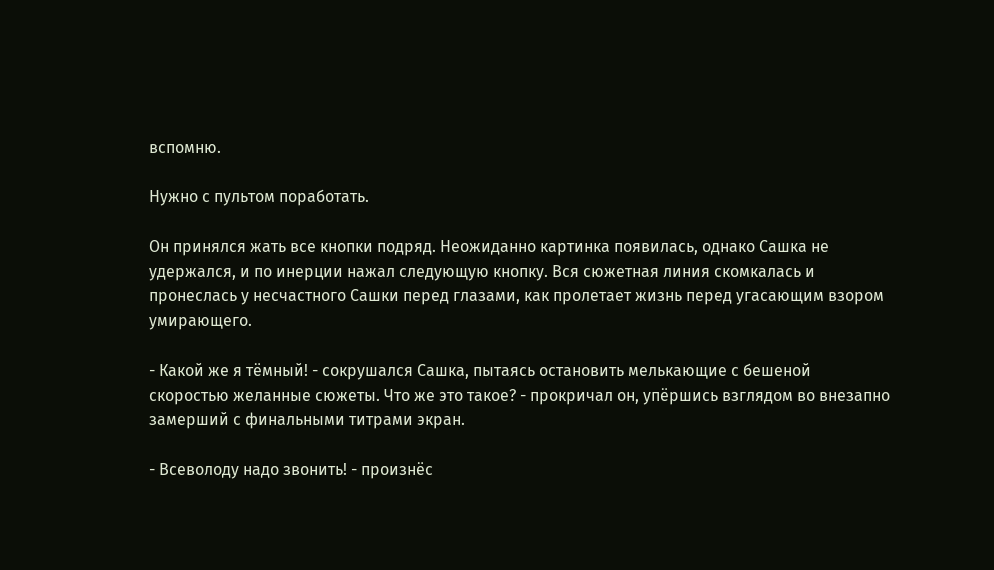вспомню.

Нужно с пультом поработать.

Он принялся жать все кнопки подряд. Неожиданно картинка появилась, однако Сашка не удержался, и по инерции нажал следующую кнопку. Вся сюжетная линия скомкалась и пронеслась у несчастного Сашки перед глазами, как пролетает жизнь перед угасающим взором умирающего.

- Какой же я тёмный! - сокрушался Сашка, пытаясь остановить мелькающие с бешеной скоростью желанные сюжеты. Что же это такое? - прокричал он, упёршись взглядом во внезапно замерший с финальными титрами экран.

- Всеволоду надо звонить! - произнёс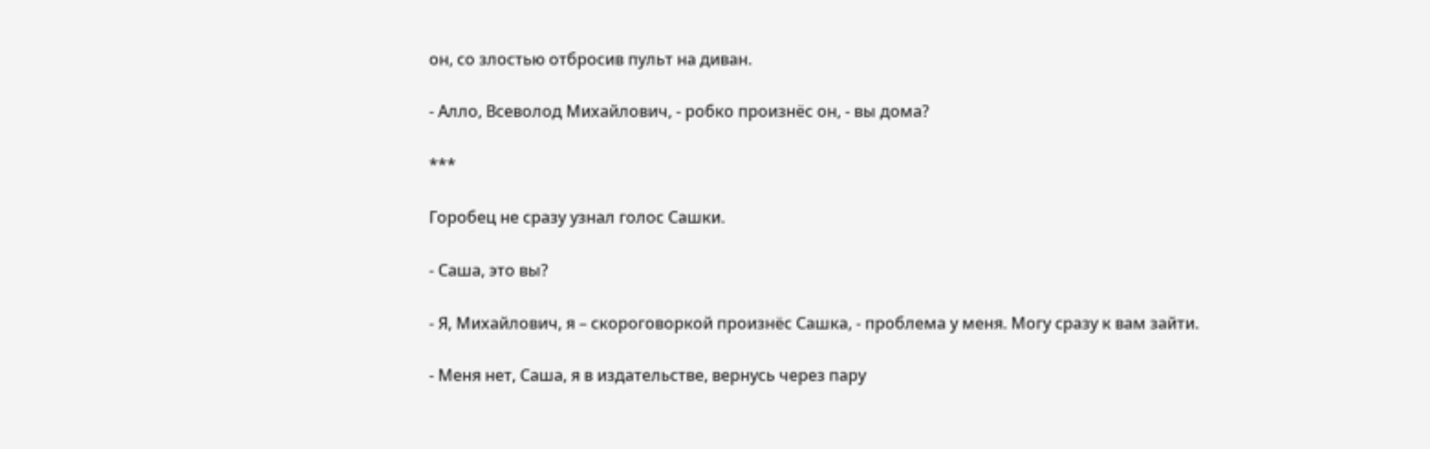он, со злостью отбросив пульт на диван.

- Алло, Всеволод Михайлович, - робко произнёс он, - вы дома?

***

Горобец не сразу узнал голос Сашки.

- Саша, это вы?

- Я, Михайлович, я – скороговоркой произнёс Сашка, - проблема у меня. Могу сразу к вам зайти.

- Меня нет, Саша, я в издательстве, вернусь через пару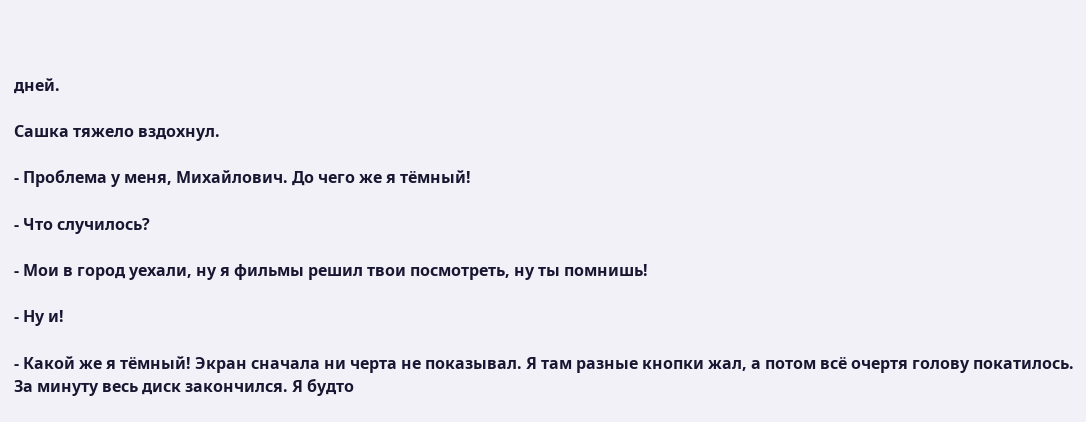дней.

Сашка тяжело вздохнул.

- Проблема у меня, Михайлович. До чего же я тёмный!

- Что случилось?

- Мои в город уехали, ну я фильмы решил твои посмотреть, ну ты помнишь!

- Ну и!

- Какой же я тёмный! Экран сначала ни черта не показывал. Я там разные кнопки жал, а потом всё очертя голову покатилось. За минуту весь диск закончился. Я будто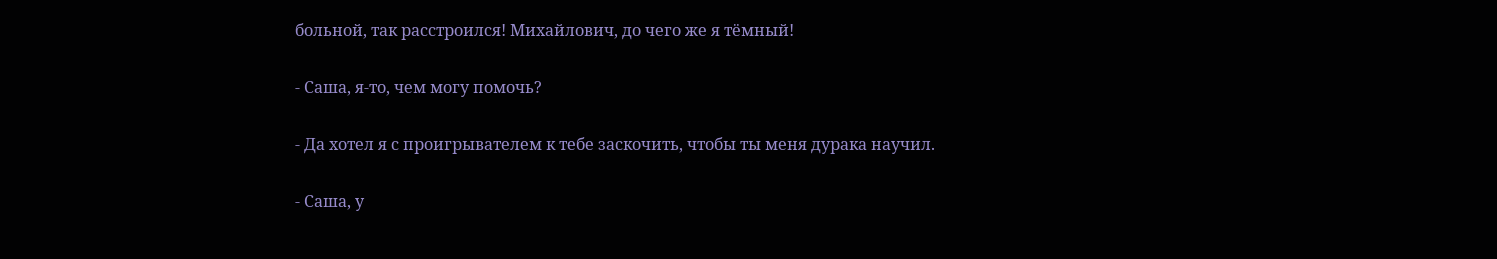больной, так расстроился! Михайлович, до чего же я тёмный!

- Саша, я-то, чем могу помочь?

- Да хотел я с проигрывателем к тебе заскочить, чтобы ты меня дурака научил.

- Саша, у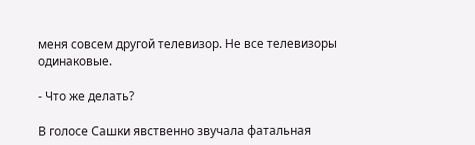меня совсем другой телевизор. Не все телевизоры одинаковые.

- Что же делать?

В голосе Сашки явственно звучала фатальная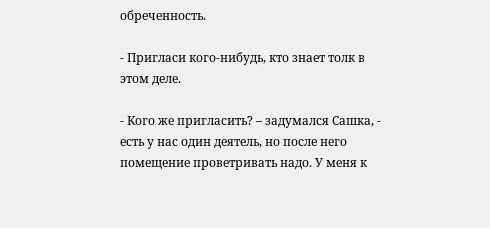обреченность.

- Пригласи кого-нибудь, кто знает толк в этом деле.

- Кого же пригласить? – задумался Сашка, - есть у нас один деятель, но после него помещение проветривать надо. У меня к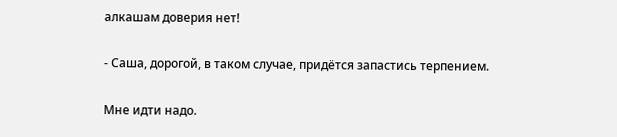алкашам доверия нет!

- Саша, дорогой, в таком случае, придётся запастись терпением.

Мне идти надо.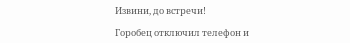Извини, до встречи!

Горобец отключил телефон и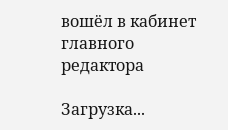вошёл в кабинет главного редактора

Загрузка...